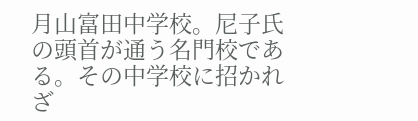月山富田中学校。尼子氏の頭首が通う名門校である。その中学校に招かれざ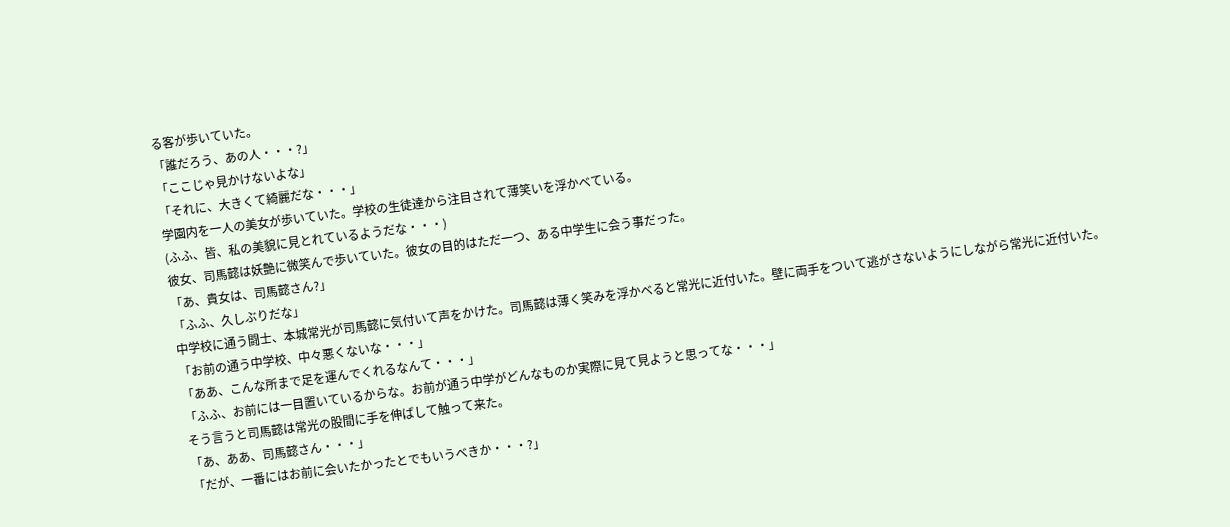る客が歩いていた。
「誰だろう、あの人・・・?」
「ここじゃ見かけないよな」
「それに、大きくて綺麗だな・・・」
学園内を一人の美女が歩いていた。学校の生徒達から注目されて薄笑いを浮かべている。
(ふふ、皆、私の美貌に見とれているようだな・・・)
彼女、司馬懿は妖艶に微笑んで歩いていた。彼女の目的はただ一つ、ある中学生に会う事だった。
「あ、貴女は、司馬懿さん?」
「ふふ、久しぶりだな」
中学校に通う闘士、本城常光が司馬懿に気付いて声をかけた。司馬懿は薄く笑みを浮かべると常光に近付いた。壁に両手をついて逃がさないようにしながら常光に近付いた。
「お前の通う中学校、中々悪くないな・・・」
「ああ、こんな所まで足を運んでくれるなんて・・・」
「ふふ、お前には一目置いているからな。お前が通う中学がどんなものか実際に見て見ようと思ってな・・・」
そう言うと司馬懿は常光の股間に手を伸ばして触って来た。
「あ、ああ、司馬懿さん・・・」
「だが、一番にはお前に会いたかったとでもいうべきか・・・?」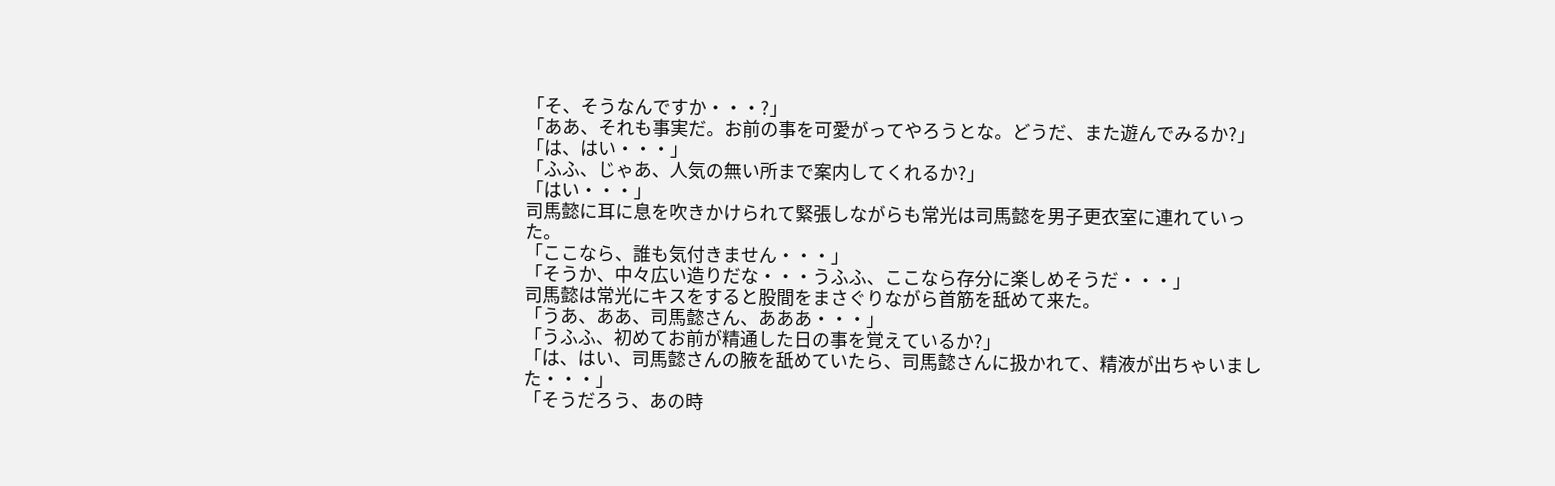「そ、そうなんですか・・・?」
「ああ、それも事実だ。お前の事を可愛がってやろうとな。どうだ、また遊んでみるか?」
「は、はい・・・」
「ふふ、じゃあ、人気の無い所まで案内してくれるか?」
「はい・・・」
司馬懿に耳に息を吹きかけられて緊張しながらも常光は司馬懿を男子更衣室に連れていった。
「ここなら、誰も気付きません・・・」
「そうか、中々広い造りだな・・・うふふ、ここなら存分に楽しめそうだ・・・」
司馬懿は常光にキスをすると股間をまさぐりながら首筋を舐めて来た。
「うあ、ああ、司馬懿さん、あああ・・・」
「うふふ、初めてお前が精通した日の事を覚えているか?」
「は、はい、司馬懿さんの腋を舐めていたら、司馬懿さんに扱かれて、精液が出ちゃいました・・・」
「そうだろう、あの時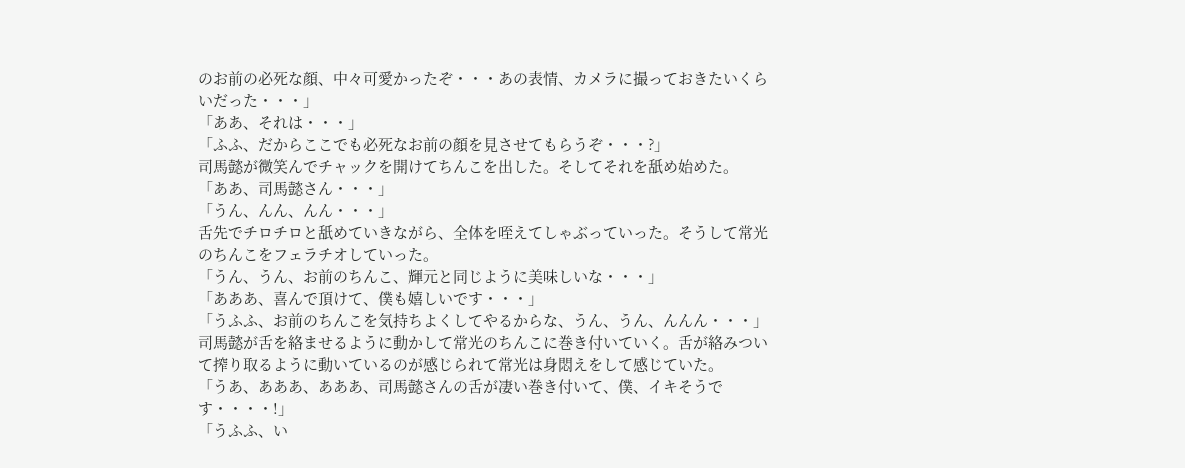のお前の必死な顔、中々可愛かったぞ・・・あの表情、カメラに撮っておきたいくらいだった・・・」
「ああ、それは・・・」
「ふふ、だからここでも必死なお前の顔を見させてもらうぞ・・・?」
司馬懿が微笑んでチャックを開けてちんこを出した。そしてそれを舐め始めた。
「ああ、司馬懿さん・・・」
「うん、んん、んん・・・」
舌先でチロチロと舐めていきながら、全体を咥えてしゃぶっていった。そうして常光のちんこをフェラチオしていった。
「うん、うん、お前のちんこ、輝元と同じように美味しいな・・・」
「あああ、喜んで頂けて、僕も嬉しいです・・・」
「うふふ、お前のちんこを気持ちよくしてやるからな、うん、うん、んんん・・・」
司馬懿が舌を絡ませるように動かして常光のちんこに巻き付いていく。舌が絡みついて搾り取るように動いているのが感じられて常光は身悶えをして感じていた。
「うあ、あああ、あああ、司馬懿さんの舌が凄い巻き付いて、僕、イキそうです・・・・!」
「うふふ、い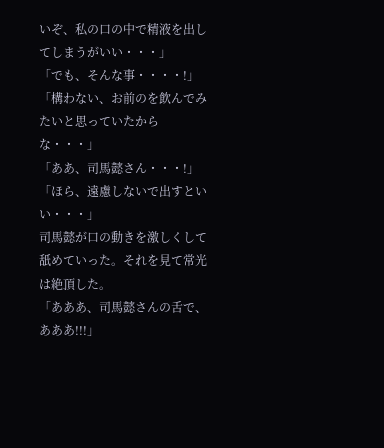いぞ、私の口の中で精液を出してしまうがいい・・・」
「でも、そんな事・・・・!」
「構わない、お前のを飲んでみたいと思っていたからな・・・」
「ああ、司馬懿さん・・・!」
「ほら、遠慮しないで出すといい・・・」
司馬懿が口の動きを激しくして舐めていった。それを見て常光は絶頂した。
「あああ、司馬懿さんの舌で、あああ!!!」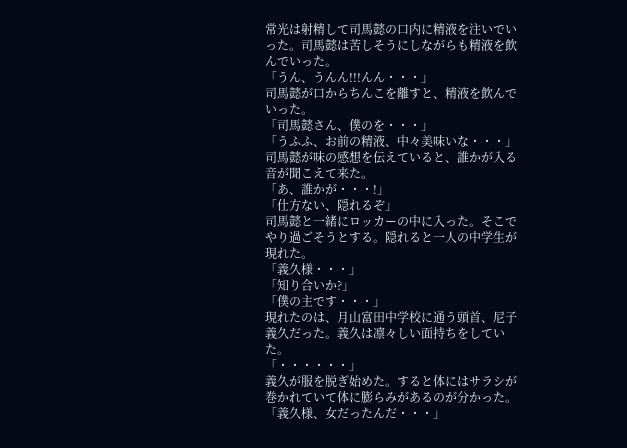常光は射精して司馬懿の口内に精液を注いでいった。司馬懿は苦しそうにしながらも精液を飲んでいった。
「うん、うんん!!!んん・・・」
司馬懿が口からちんこを離すと、精液を飲んでいった。
「司馬懿さん、僕のを・・・」
「うふふ、お前の精液、中々美味いな・・・」
司馬懿が味の感想を伝えていると、誰かが入る音が聞こえて来た。
「あ、誰かが・・・!」
「仕方ない、隠れるぞ」
司馬懿と一緒にロッカーの中に入った。そこでやり過ごそうとする。隠れると一人の中学生が現れた。
「義久様・・・」
「知り合いか?」
「僕の主です・・・」
現れたのは、月山富田中学校に通う頭首、尼子義久だった。義久は凛々しい面持ちをしていた。
「・・・・・・」
義久が服を脱ぎ始めた。すると体にはサラシが巻かれていて体に膨らみがあるのが分かった。
「義久様、女だったんだ・・・」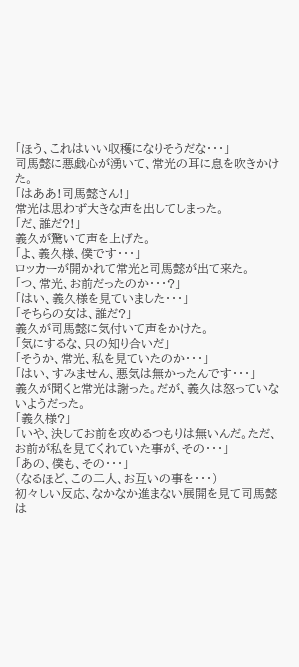「ほう、これはいい収穫になりそうだな・・・」
司馬懿に悪戯心が湧いて、常光の耳に息を吹きかけた。
「はああ!司馬懿さん!」
常光は思わず大きな声を出してしまった。
「だ、誰だ?!」
義久が驚いて声を上げた。
「よ、義久様、僕です・・・」
ロッカーが開かれて常光と司馬懿が出て来た。
「つ、常光、お前だったのか・・・?」
「はい、義久様を見ていました・・・」
「そちらの女は、誰だ?」
義久が司馬懿に気付いて声をかけた。
「気にするな、只の知り合いだ」
「そうか、常光、私を見ていたのか・・・」
「はい、すみません、悪気は無かったんです・・・」
義久が聞くと常光は謝った。だが、義久は怒っていないようだった。
「義久様?」
「いや、決してお前を攻めるつもりは無いんだ。ただ、お前が私を見てくれていた事が、その・・・」
「あの、僕も、その・・・」
(なるほど、この二人、お互いの事を・・・)
初々しい反応、なかなか進まない展開を見て司馬懿は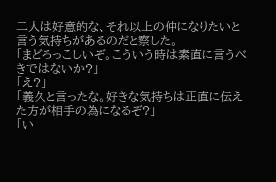二人は好意的な、それ以上の仲になりたいと言う気持ちがあるのだと察した。
「まどろっこしいぞ。こういう時は素直に言うべきではないか?」
「え?」
「義久と言ったな。好きな気持ちは正直に伝えた方が相手の為になるぞ?」
「い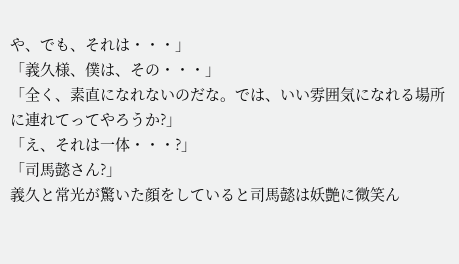や、でも、それは・・・」
「義久様、僕は、その・・・」
「全く、素直になれないのだな。では、いい雰囲気になれる場所に連れてってやろうか?」
「え、それは一体・・・?」
「司馬懿さん?」
義久と常光が驚いた顔をしていると司馬懿は妖艶に微笑ん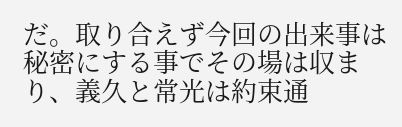だ。取り合えず今回の出来事は秘密にする事でその場は収まり、義久と常光は約束通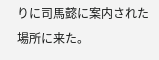りに司馬懿に案内された場所に来た。